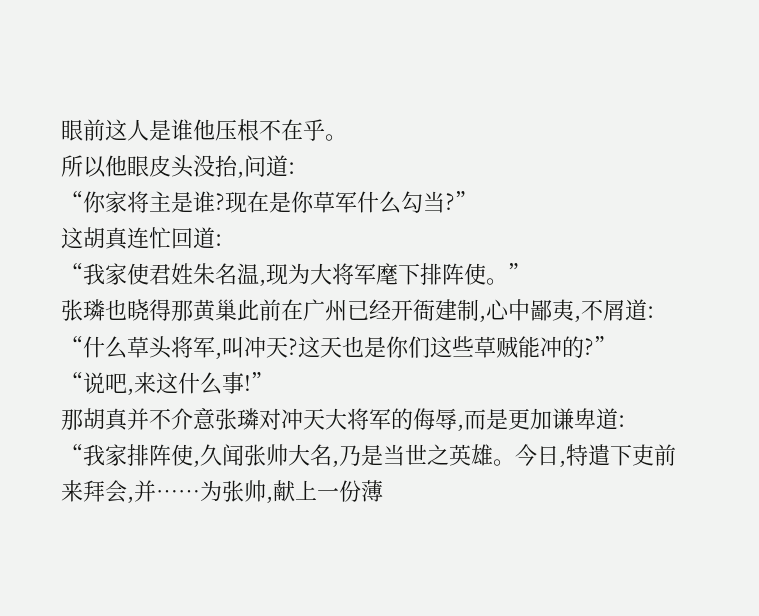眼前这人是谁他压根不在乎。
所以他眼皮头没抬,问道:
“你家将主是谁?现在是你草军什么勾当?”
这胡真连忙回道:
“我家使君姓朱名温,现为大将军麾下排阵使。”
张璘也晓得那黄巢此前在广州已经开衙建制,心中鄙夷,不屑道:
“什么草头将军,叫冲天?这天也是你们这些草贼能冲的?”
“说吧,来这什么事!”
那胡真并不介意张璘对冲天大将军的侮辱,而是更加谦卑道:
“我家排阵使,久闻张帅大名,乃是当世之英雄。今日,特遣下吏前来拜会,并……为张帅,献上一份薄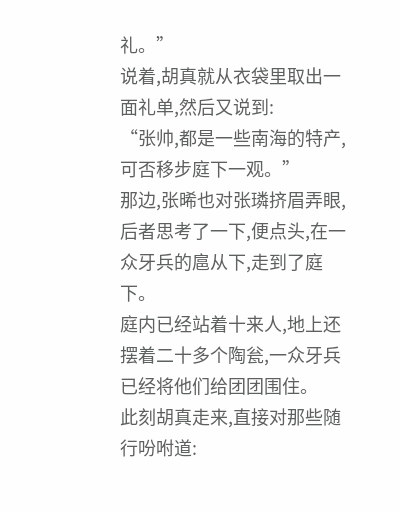礼。”
说着,胡真就从衣袋里取出一面礼单,然后又说到:
“张帅,都是一些南海的特产,可否移步庭下一观。”
那边,张晞也对张璘挤眉弄眼,后者思考了一下,便点头,在一众牙兵的扈从下,走到了庭下。
庭内已经站着十来人,地上还摆着二十多个陶瓮,一众牙兵已经将他们给团团围住。
此刻胡真走来,直接对那些随行吩咐道: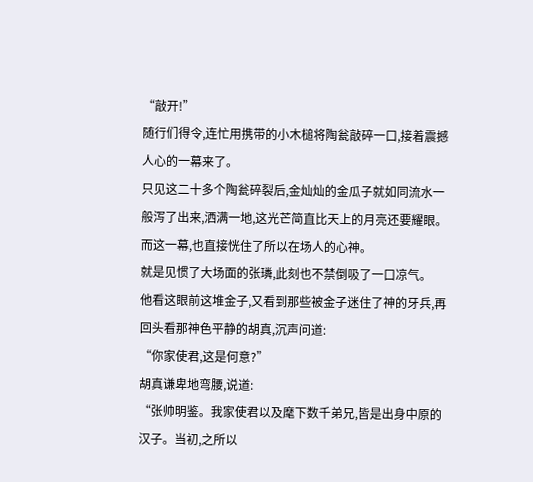“敲开!”
随行们得令,连忙用携带的小木槌将陶瓮敲碎一口,接着震撼人心的一幕来了。
只见这二十多个陶瓮碎裂后,金灿灿的金瓜子就如同流水一般泻了出来,洒满一地,这光芒简直比天上的月亮还要耀眼。
而这一幕,也直接恍住了所以在场人的心神。
就是见惯了大场面的张璘,此刻也不禁倒吸了一口凉气。
他看这眼前这堆金子,又看到那些被金子迷住了神的牙兵,再回头看那神色平静的胡真,沉声问道:
“你家使君,这是何意?”
胡真谦卑地弯腰,说道:
“张帅明鉴。我家使君以及麾下数千弟兄,皆是出身中原的汉子。当初,之所以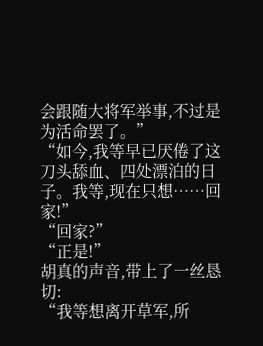会跟随大将军举事,不过是为活命罢了。”
“如今,我等早已厌倦了这刀头舔血、四处漂泊的日子。我等,现在只想……回家!”
“回家?”
“正是!”
胡真的声音,带上了一丝恳切:
“我等想离开草军,所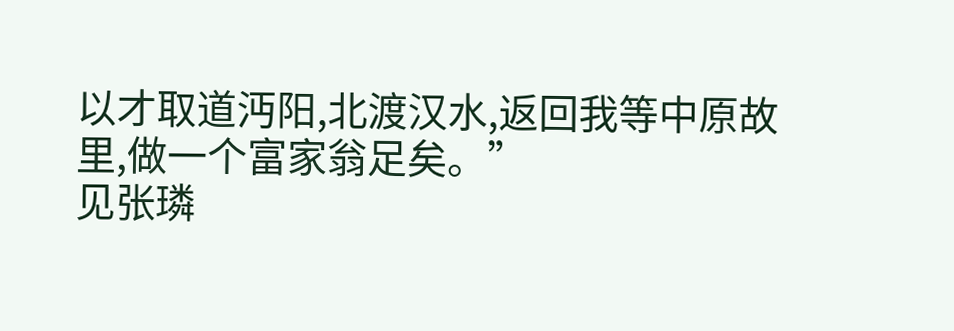以才取道沔阳,北渡汉水,返回我等中原故里,做一个富家翁足矣。”
见张璘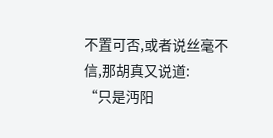不置可否,或者说丝毫不信,那胡真又说道:
“只是沔阳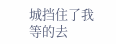城挡住了我等的去